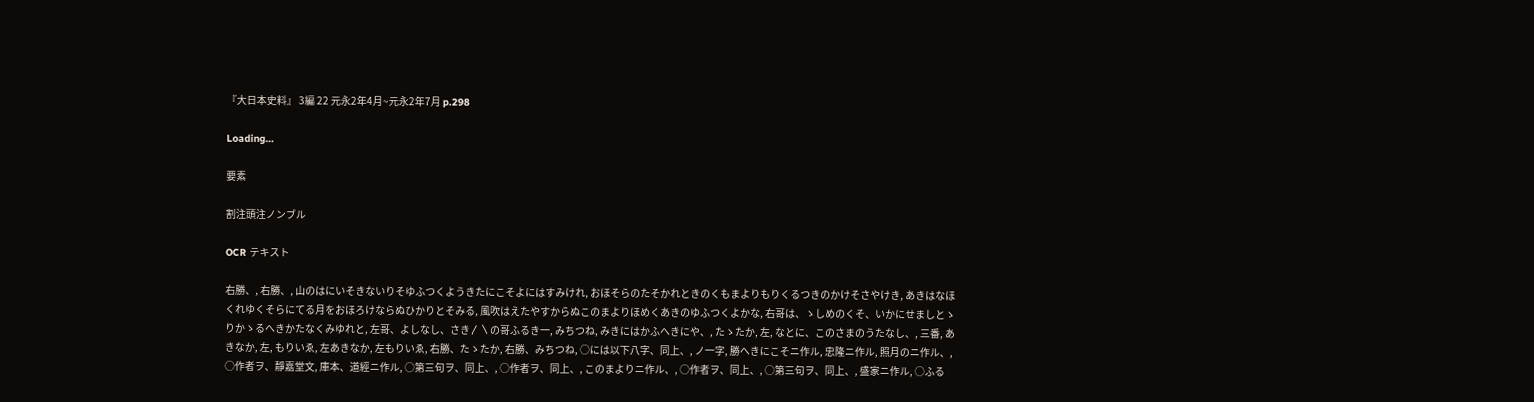『大日本史料』 3編 22 元永2年4月~元永2年7月 p.298

Loading…

要素

割注頭注ノンブル

OCR テキスト

右勝、, 右勝、, 山のはにいそきないりそゆふつくようきたにこそよにはすみけれ, おほそらのたそかれときのくもまよりもりくるつきのかけそさやけき, あきはなほくれゆくそらにてる月をおほろけならぬひかりとそみる, 風吹はえたやすからぬこのまよりほめくあきのゆふつくよかな, 右哥は、ゝしめのくそ、いかにせましとゝりかゝるへきかたなくみゆれと, 左哥、よしなし、さき〳〵の哥ふるき一, みちつね, みきにはかふへきにや、, たゝたか, 左, なとに、このさまのうたなし、, 三番, あきなか, 左, もりいゑ, 左あきなか, 左もりいゑ, 右勝、たゝたか, 右勝、みちつね, ○には以下八字、同上、, ノ一字, 勝へきにこそニ作ル, 忠隆ニ作ル, 照月のニ作ル、, ○作者ヲ、靜嘉堂文, 庫本、道經ニ作ル, ○第三句ヲ、同上、, ○作者ヲ、同上、, このまよりニ作ル、, ○作者ヲ、同上、, ○第三句ヲ、同上、, 盛家ニ作ル, ○ふる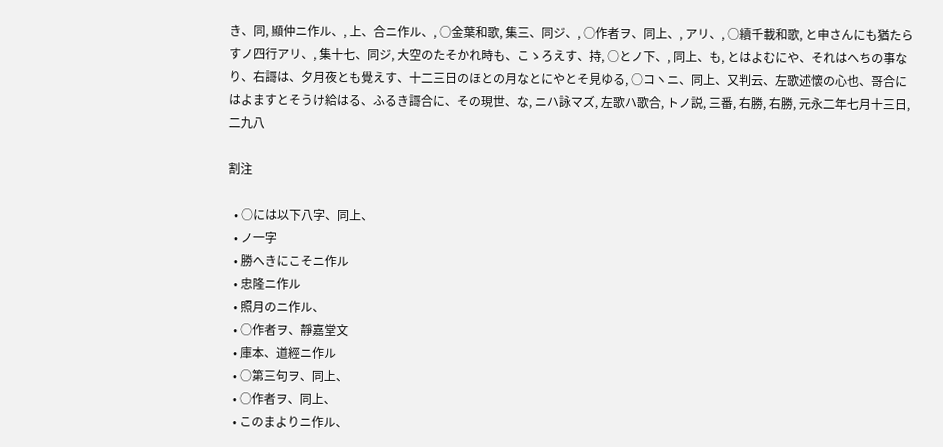き、同, 顯仲ニ作ル、, 上、合ニ作ル、, ○金葉和歌, 集三、同ジ、, ○作者ヲ、同上、, アリ、, ○續千載和歌, と申さんにも猶たらすノ四行アリ、, 集十七、同ジ, 大空のたそかれ時も、こゝろえす、持, ○とノ下、, 同上、も, とはよむにや、それはへちの事なり、右謌は、夕月夜とも覺えす、十二三日のほとの月なとにやとそ見ゆる, ○コヽニ、同上、又判云、左歌述懷の心也、哥合にはよますとそうけ給はる、ふるき謌合に、その現世、な, ニハ詠マズ, 左歌ハ歌合, トノ説, 三番, 右勝, 右勝, 元永二年七月十三日, 二九八

割注

  • ○には以下八字、同上、
  • ノ一字
  • 勝へきにこそニ作ル
  • 忠隆ニ作ル
  • 照月のニ作ル、
  • ○作者ヲ、靜嘉堂文
  • 庫本、道經ニ作ル
  • ○第三句ヲ、同上、
  • ○作者ヲ、同上、
  • このまよりニ作ル、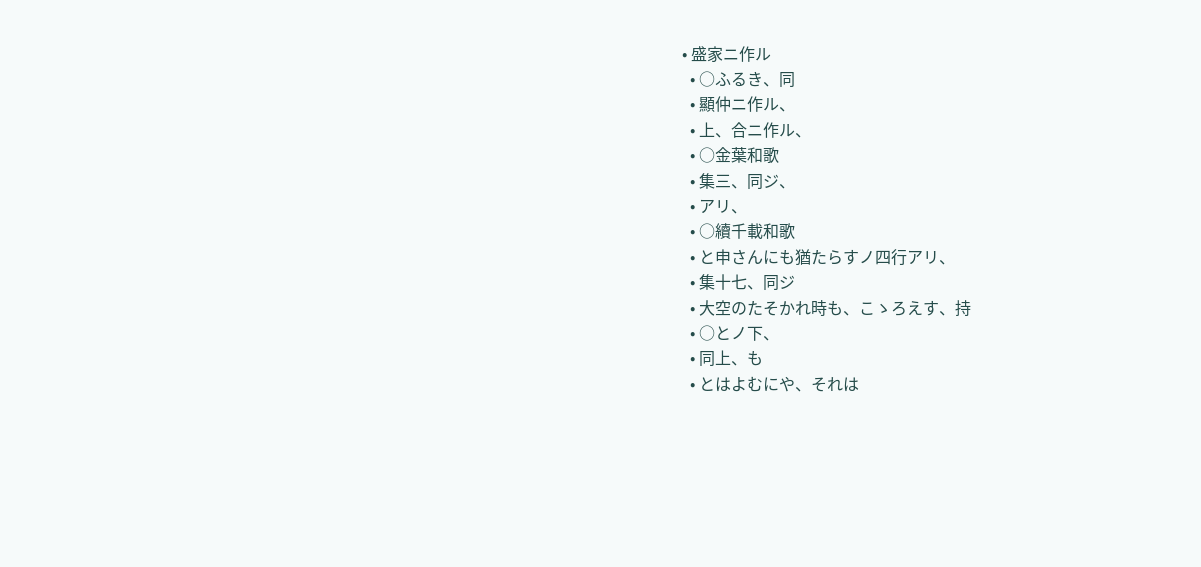• 盛家ニ作ル
  • ○ふるき、同
  • 顯仲ニ作ル、
  • 上、合ニ作ル、
  • ○金葉和歌
  • 集三、同ジ、
  • アリ、
  • ○續千載和歌
  • と申さんにも猶たらすノ四行アリ、
  • 集十七、同ジ
  • 大空のたそかれ時も、こゝろえす、持
  • ○とノ下、
  • 同上、も
  • とはよむにや、それは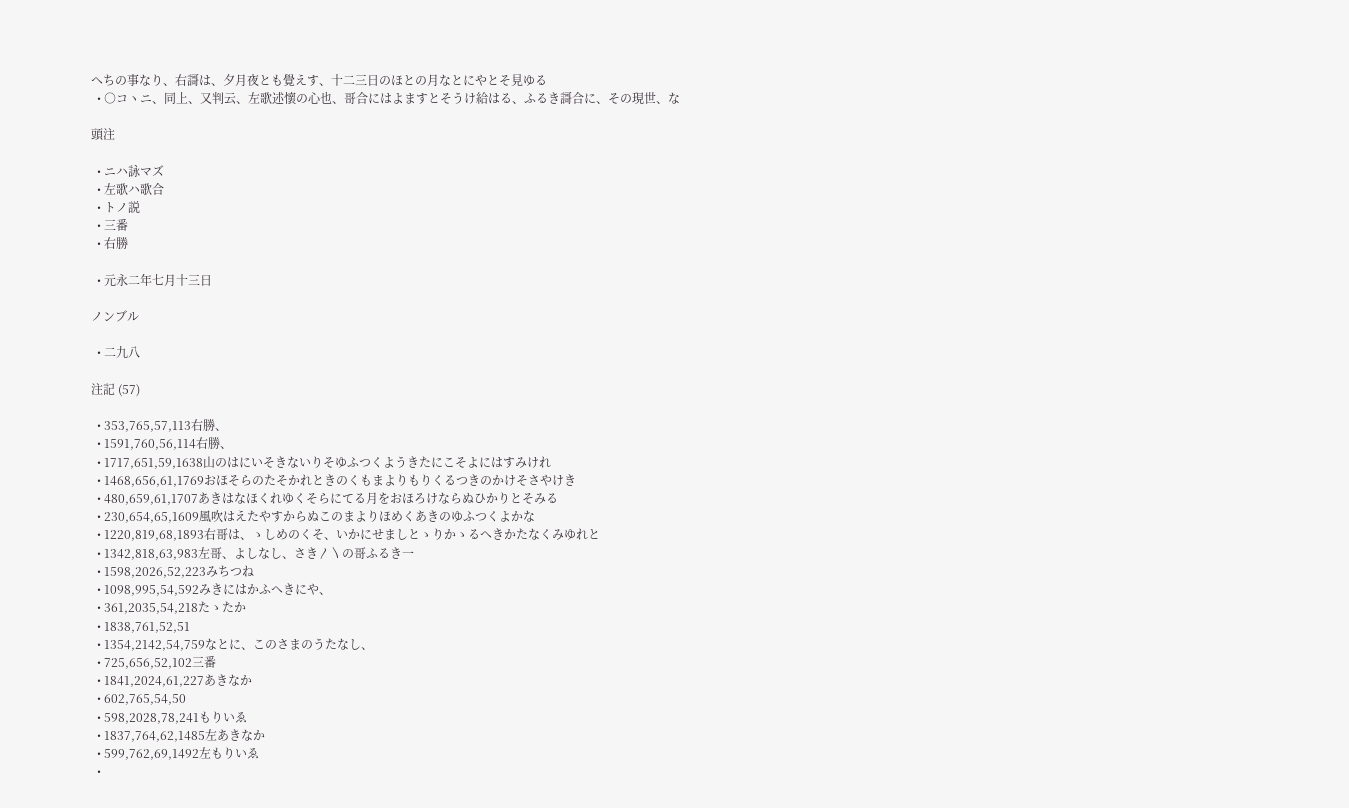へちの事なり、右謌は、夕月夜とも覺えす、十二三日のほとの月なとにやとそ見ゆる
  • ○コヽニ、同上、又判云、左歌述懷の心也、哥合にはよますとそうけ給はる、ふるき謌合に、その現世、な

頭注

  • ニハ詠マズ
  • 左歌ハ歌合
  • トノ説
  • 三番
  • 右勝

  • 元永二年七月十三日

ノンブル

  • 二九八

注記 (57)

  • 353,765,57,113右勝、
  • 1591,760,56,114右勝、
  • 1717,651,59,1638山のはにいそきないりそゆふつくようきたにこそよにはすみけれ
  • 1468,656,61,1769おほそらのたそかれときのくもまよりもりくるつきのかけそさやけき
  • 480,659,61,1707あきはなほくれゆくそらにてる月をおほろけならぬひかりとそみる
  • 230,654,65,1609風吹はえたやすからぬこのまよりほめくあきのゆふつくよかな
  • 1220,819,68,1893右哥は、ゝしめのくそ、いかにせましとゝりかゝるへきかたなくみゆれと
  • 1342,818,63,983左哥、よしなし、さき〳〵の哥ふるき一
  • 1598,2026,52,223みちつね
  • 1098,995,54,592みきにはかふへきにや、
  • 361,2035,54,218たゝたか
  • 1838,761,52,51
  • 1354,2142,54,759なとに、このさまのうたなし、
  • 725,656,52,102三番
  • 1841,2024,61,227あきなか
  • 602,765,54,50
  • 598,2028,78,241もりいゑ
  • 1837,764,62,1485左あきなか
  • 599,762,69,1492左もりいゑ
  •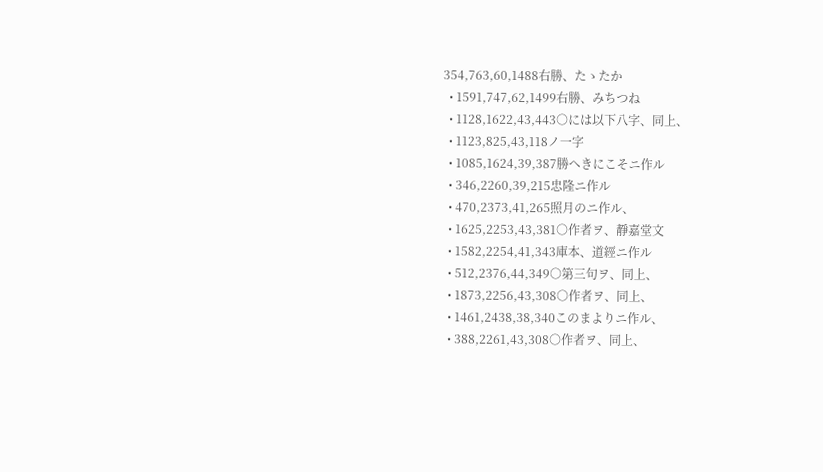354,763,60,1488右勝、たゝたか
  • 1591,747,62,1499右勝、みちつね
  • 1128,1622,43,443○には以下八字、同上、
  • 1123,825,43,118ノ一字
  • 1085,1624,39,387勝へきにこそニ作ル
  • 346,2260,39,215忠隆ニ作ル
  • 470,2373,41,265照月のニ作ル、
  • 1625,2253,43,381○作者ヲ、靜嘉堂文
  • 1582,2254,41,343庫本、道經ニ作ル
  • 512,2376,44,349○第三句ヲ、同上、
  • 1873,2256,43,308○作者ヲ、同上、
  • 1461,2438,38,340このまよりニ作ル、
  • 388,2261,43,308○作者ヲ、同上、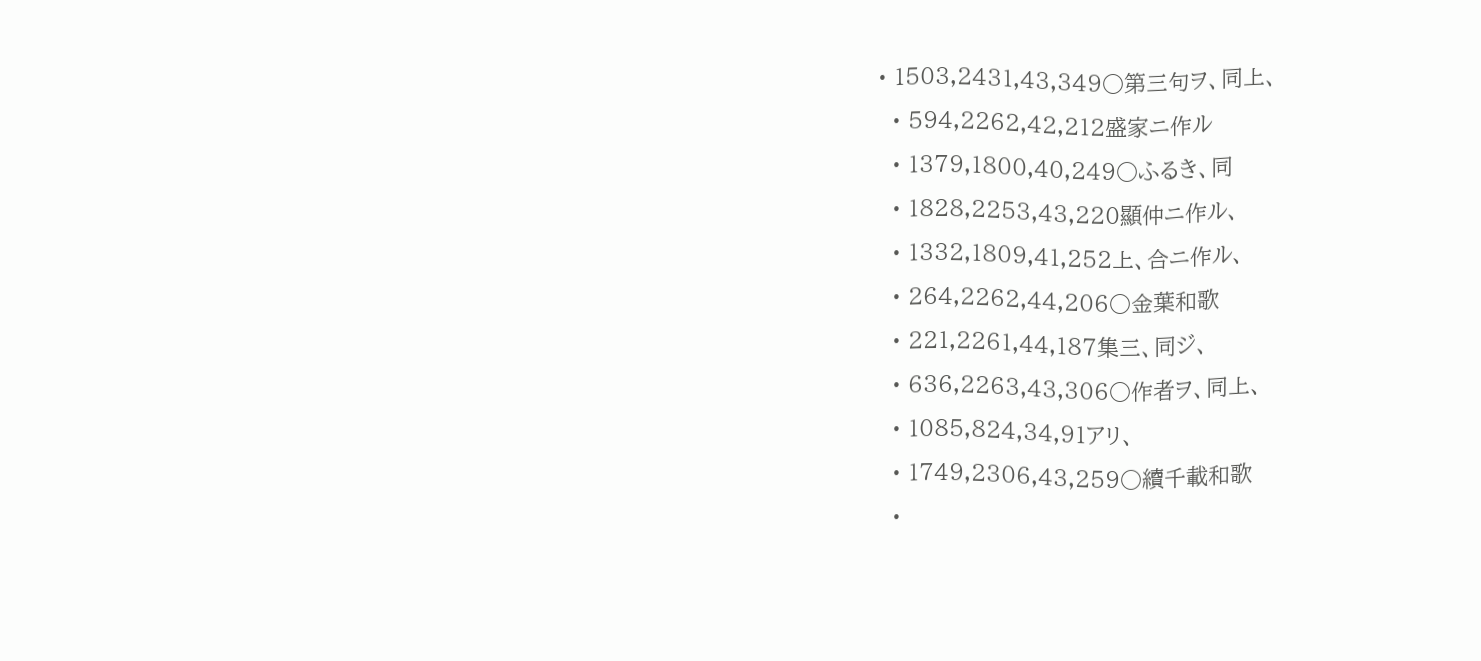• 1503,2431,43,349○第三句ヲ、同上、
  • 594,2262,42,212盛家ニ作ル
  • 1379,1800,40,249○ふるき、同
  • 1828,2253,43,220顯仲ニ作ル、
  • 1332,1809,41,252上、合ニ作ル、
  • 264,2262,44,206○金葉和歌
  • 221,2261,44,187集三、同ジ、
  • 636,2263,43,306○作者ヲ、同上、
  • 1085,824,34,91アリ、
  • 1749,2306,43,259○續千載和歌
  •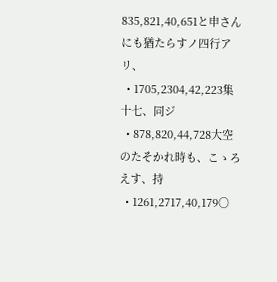835,821,40,651と申さんにも猶たらすノ四行アリ、
  • 1705,2304,42,223集十七、同ジ
  • 878,820,44,728大空のたそかれ時も、こゝろえす、持
  • 1261,2717,40,179○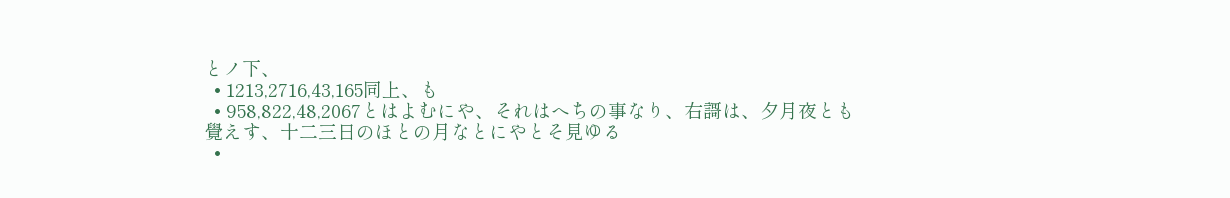とノ下、
  • 1213,2716,43,165同上、も
  • 958,822,48,2067とはよむにや、それはへちの事なり、右謌は、夕月夜とも覺えす、十二三日のほとの月なとにやとそ見ゆる
  •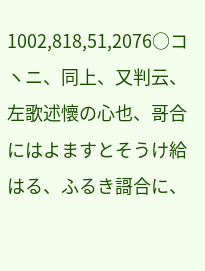1002,818,51,2076○コヽニ、同上、又判云、左歌述懷の心也、哥合にはよますとそうけ給はる、ふるき謌合に、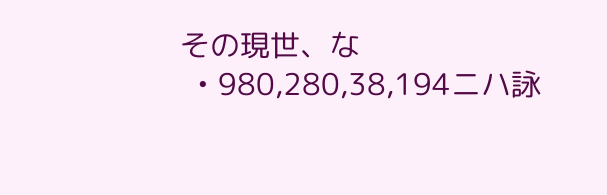その現世、な
  • 980,280,38,194ニハ詠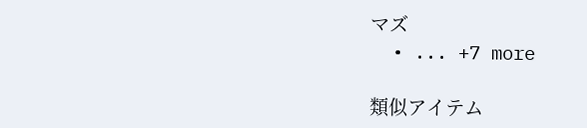マズ
  • ... +7 more

類似アイテム